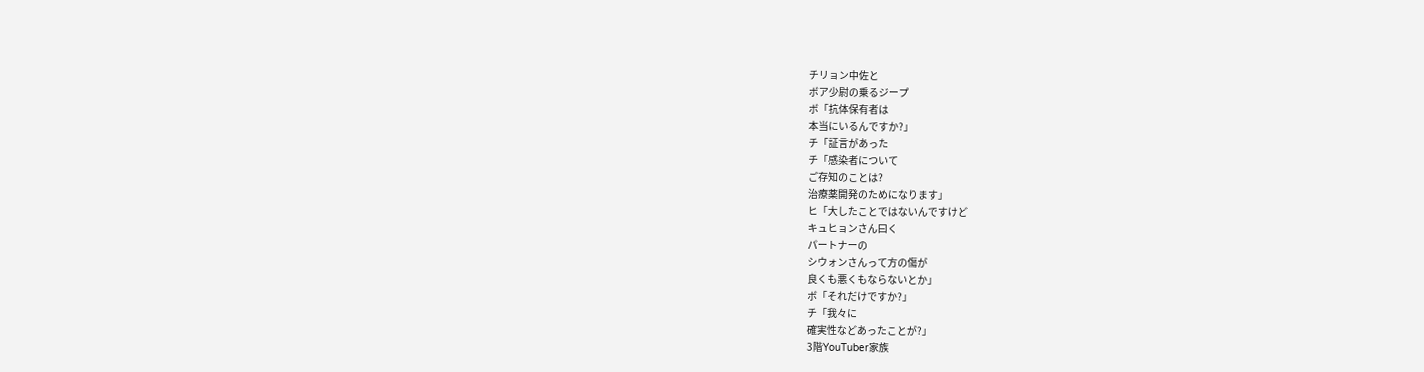チリョン中佐と
ボア少尉の乗るジープ
ボ「抗体保有者は
本当にいるんですか?」
チ「証言があった
チ「感染者について
ご存知のことは?
治療薬開発のためになります」
ヒ「大したことではないんですけど
キュヒョンさん曰く
パートナーの
シウォンさんって方の傷が
良くも悪くもならないとか」
ボ「それだけですか?」
チ「我々に
確実性などあったことが?」
3階YouTuber家族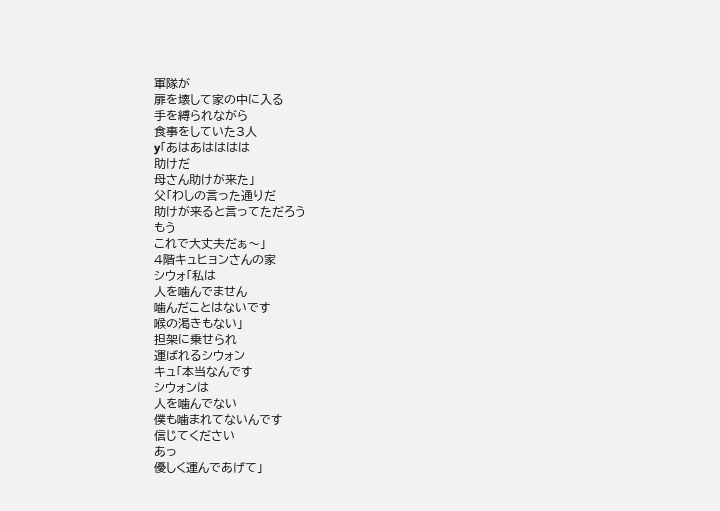軍隊が
扉を壊して家の中に入る
手を縛られながら
食事をしていた3人
y「あはあはははは
助けだ
母さん助けが来た」
父「わしの言った通りだ
助けが来ると言ってただろう
もう
これで大丈夫だぁ〜」
4階キュヒョンさんの家
シウォ「私は
人を噛んでません
噛んだことはないです
喉の渇きもない」
担架に乗せられ
運ばれるシウォン
キュ「本当なんです
シウォンは
人を噛んでない
僕も噛まれてないんです
信じてください
あっ
優しく運んであげて」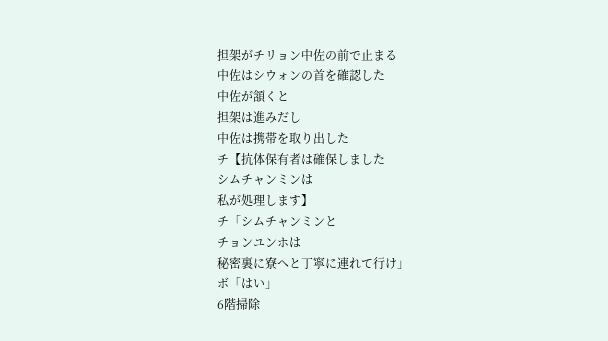担架がチリョン中佐の前で止まる
中佐はシウォンの首を確認した
中佐が頷くと
担架は進みだし
中佐は携帯を取り出した
チ【抗体保有者は確保しました
シムチャンミンは
私が処理します】
チ「シムチャンミンと
チョンユンホは
秘密裏に寮へと丁寧に連れて行け」
ボ「はい」
6階掃除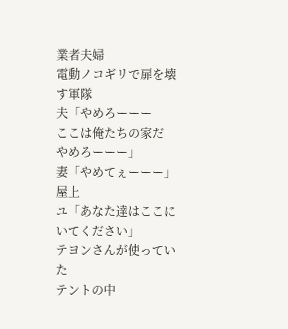業者夫婦
電動ノコギリで扉を壊す軍隊
夫「やめろーーー
ここは俺たちの家だ
やめろーーー」
妻「やめてぇーーー」
屋上
ユ「あなた達はここにいてください」
テヨンさんが使っていた
テントの中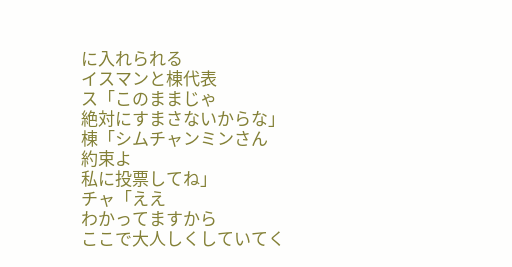に入れられる
イスマンと棟代表
ス「このままじゃ
絶対にすまさないからな」
棟「シムチャンミンさん
約束よ
私に投票してね」
チャ「ええ
わかってますから
ここで大人しくしていてく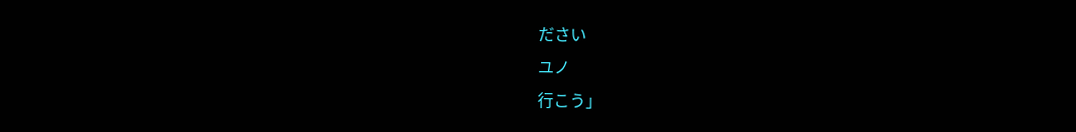ださい
ユノ
行こう」